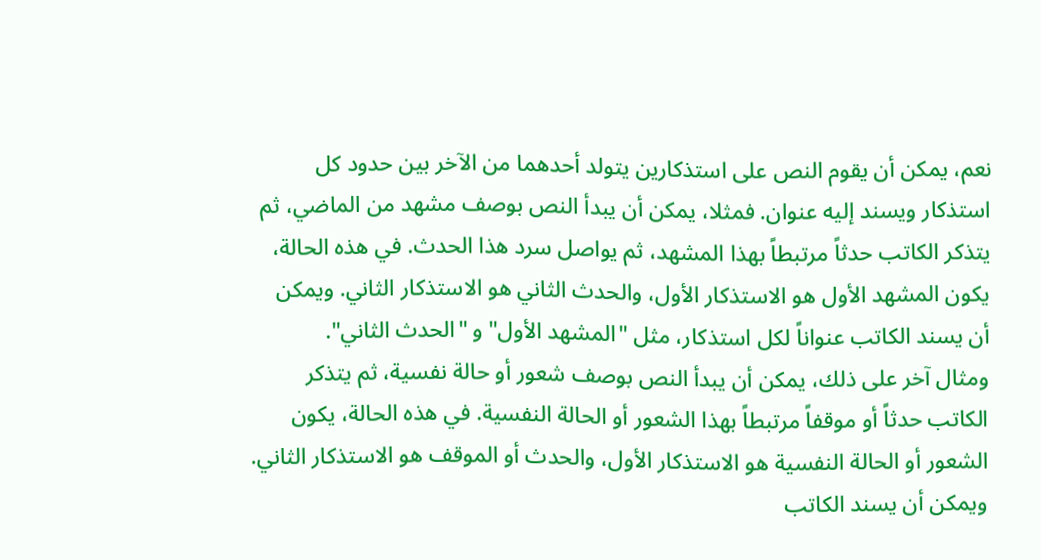نعم، يمكن أن يقوم النص على استذكارين يتولد أحدهما من الآخر بين حدود كل استذكار ويسند إليه عنوان. فمثلا، يمكن أن يبدأ النص بوصف مشهد من الماضي، ثم يتذكر الكاتب حدثاً مرتبطاً بهذا المشهد، ثم يواصل سرد هذا الحدث. في هذه الحالة، يكون المشهد الأول هو الاستذكار الأول، والحدث الثاني هو الاستذكار الثاني. ويمكن أن يسند الكاتب عنواناً لكل استذكار، مثل "المشهد الأول" و "الحدث الثاني".
ومثال آخر على ذلك، يمكن أن يبدأ النص بوصف شعور أو حالة نفسية، ثم يتذكر الكاتب حدثاً أو موقفاً مرتبطاً بهذا الشعور أو الحالة النفسية. في هذه الحالة، يكون الشعور أو الحالة النفسية هو الاستذكار الأول، والحدث أو الموقف هو الاستذكار الثاني. ويمكن أن يسند الكاتب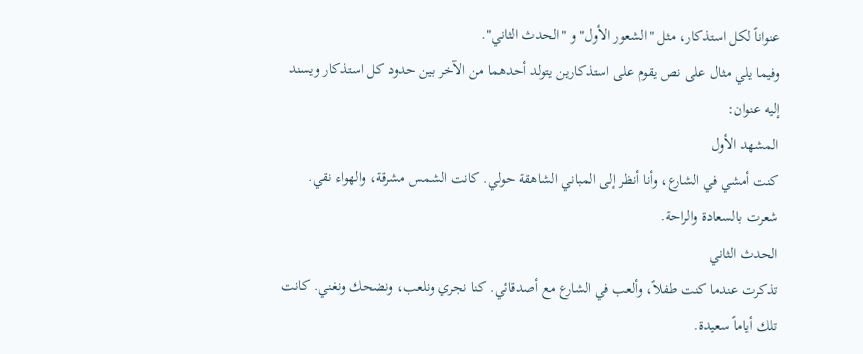عنواناً لكل استذكار، مثل "الشعور الأول" و "الحدث الثاني".
وفيما يلي مثال على نص يقوم على استذكارين يتولد أحدهما من الآخر بين حدود كل استذكار ويسند إليه عنوان:
المشهد الأول
كنت أمشي في الشارع، وأنا أنظر إلى المباني الشاهقة حولي. كانت الشمس مشرقة، والهواء نقي. شعرت بالسعادة والراحة.
الحدث الثاني
تذكرت عندما كنت طفلاً، وألعب في الشارع مع أصدقائي. كنا نجري ونلعب، ونضحك ونغني. كانت تلك أياماً سعيدة.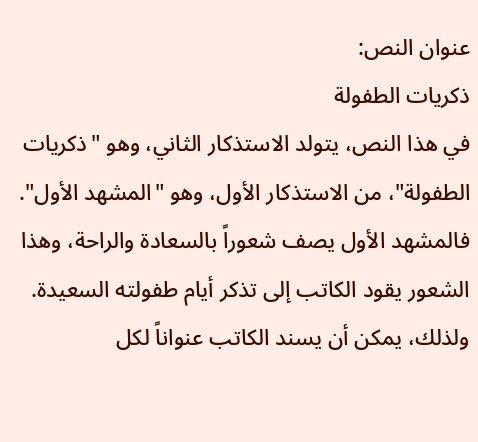عنوان النص:
ذكريات الطفولة
في هذا النص، يتولد الاستذكار الثاني، وهو "ذكريات الطفولة"، من الاستذكار الأول، وهو "المشهد الأول". فالمشهد الأول يصف شعوراً بالسعادة والراحة، وهذا الشعور يقود الكاتب إلى تذكر أيام طفولته السعيدة. ولذلك، يمكن أن يسند الكاتب عنواناً لكل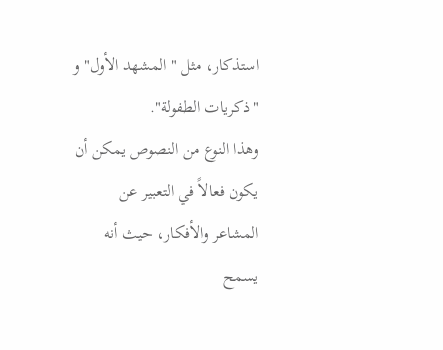استذكار، مثل "المشهد الأول" و "ذكريات الطفولة".
وهذا النوع من النصوص يمكن أن يكون فعالاً في التعبير عن المشاعر والأفكار، حيث أنه يسمح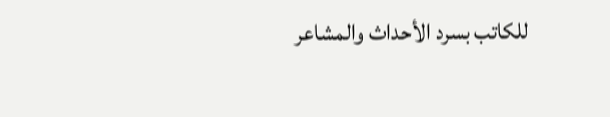للكاتب بسرد الأحداث والمشاعر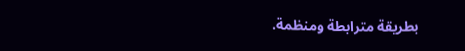بطريقة مترابطة ومنظمة.